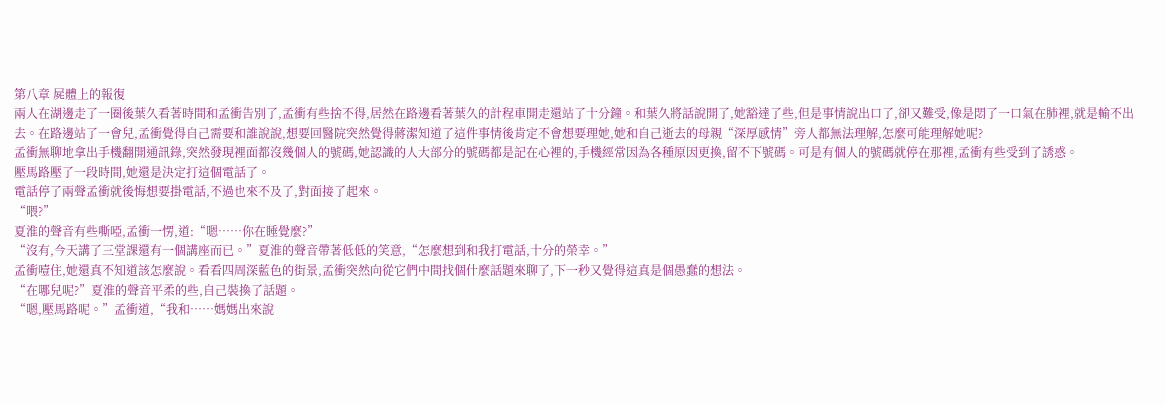第八章 屍體上的報復
兩人在湖邊走了一圈後葉久看著時間和孟衝告別了,孟衝有些捨不得,居然在路邊看著葉久的計程車開走還站了十分鐘。和葉久將話說開了,她豁達了些,但是事情說出口了,卻又難受,像是悶了一口氣在肺裡,就是輸不出去。在路邊站了一會兒,孟衝覺得自己需要和誰說說,想要回醫院突然覺得蔣潔知道了這件事情後肯定不會想要理她,她和自己逝去的母親“深厚感情”旁人都無法理解,怎麼可能理解她呢?
孟衝無聊地拿出手機翻開通訊錄,突然發現裡面都沒幾個人的號碼,她認識的人大部分的號碼都是記在心裡的,手機經常因為各種原因更換,留不下號碼。可是有個人的號碼就停在那裡,孟衝有些受到了誘惑。
壓馬路壓了一段時間,她還是決定打這個電話了。
電話停了兩聲孟衝就後悔想要掛電話,不過也來不及了,對面接了起來。
“喂?”
夏淮的聲音有些嘶啞,孟衝一愣,道:“嗯……你在睡覺麼?”
“沒有,今天講了三堂課還有一個講座而已。”夏淮的聲音帶著低低的笑意,“怎麼想到和我打電話,十分的榮幸。”
孟衝噎住,她還真不知道該怎麼說。看看四周深藍色的街景,孟衝突然向從它們中間找個什麼話題來聊了,下一秒又覺得這真是個愚蠢的想法。
“在哪兒呢?”夏淮的聲音平柔的些,自己裝換了話題。
“嗯,壓馬路呢。”孟衝道,“我和……媽媽出來說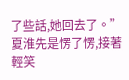了些話,她回去了。”
夏淮先是愣了愣,接著輕笑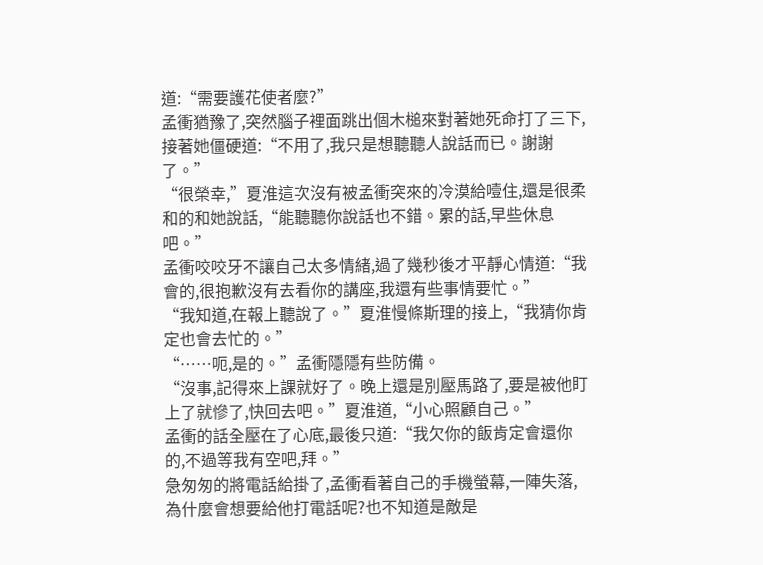道:“需要護花使者麼?”
孟衝猶豫了,突然腦子裡面跳出個木槌來對著她死命打了三下,接著她僵硬道:“不用了,我只是想聽聽人說話而已。謝謝了。”
“很榮幸,”夏淮這次沒有被孟衝突來的冷漠給噎住,還是很柔和的和她說話,“能聽聽你說話也不錯。累的話,早些休息吧。”
孟衝咬咬牙不讓自己太多情緒,過了幾秒後才平靜心情道:“我會的,很抱歉沒有去看你的講座,我還有些事情要忙。”
“我知道,在報上聽說了。”夏淮慢條斯理的接上,“我猜你肯定也會去忙的。”
“……呃,是的。”孟衝隱隱有些防備。
“沒事,記得來上課就好了。晚上還是別壓馬路了,要是被他盯上了就慘了,快回去吧。”夏淮道,“小心照顧自己。”
孟衝的話全壓在了心底,最後只道:“我欠你的飯肯定會還你的,不過等我有空吧,拜。”
急匆匆的將電話給掛了,孟衝看著自己的手機螢幕,一陣失落,為什麼會想要給他打電話呢?也不知道是敵是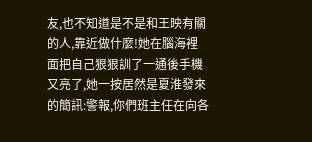友,也不知道是不是和王映有關的人,靠近做什麼!她在腦海裡面把自己狠狠訓了一通後手機又亮了,她一按居然是夏淮發來的簡訊:警報,你們班主任在向各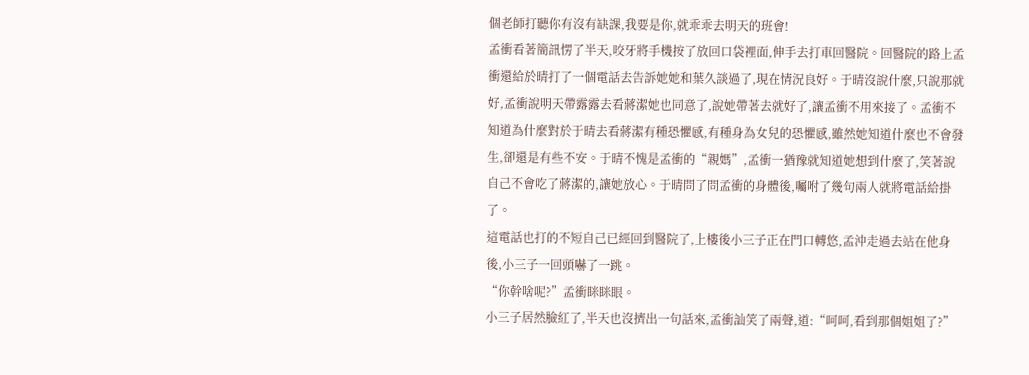個老師打聽你有沒有缺課,我要是你,就乖乖去明天的班會!
孟衝看著簡訊愣了半天,咬牙將手機按了放回口袋裡面,伸手去打車回醫院。回醫院的路上孟衝還給於晴打了一個電話去告訴她她和葉久談過了,現在情況良好。于晴沒說什麼,只說那就好,孟衝說明天帶露露去看蔣潔她也同意了,說她帶著去就好了,讓孟衝不用來接了。孟衝不知道為什麼對於于晴去看蔣潔有種恐懼感,有種身為女兒的恐懼感,雖然她知道什麼也不會發生,卻還是有些不安。于晴不愧是孟衝的“親媽”,孟衝一猶豫就知道她想到什麼了,笑著說自己不會吃了蔣潔的,讓她放心。于晴問了問孟衝的身體後,囑咐了幾句兩人就將電話給掛了。
這電話也打的不短自己已經回到醫院了,上樓後小三子正在門口轉悠,孟沖走過去站在他身後,小三子一回頭嚇了一跳。
“你幹啥呢?”孟衝眯眯眼。
小三子居然臉紅了,半天也沒擠出一句話來,孟衝訕笑了兩聲,道:“呵呵,看到那個姐姐了?”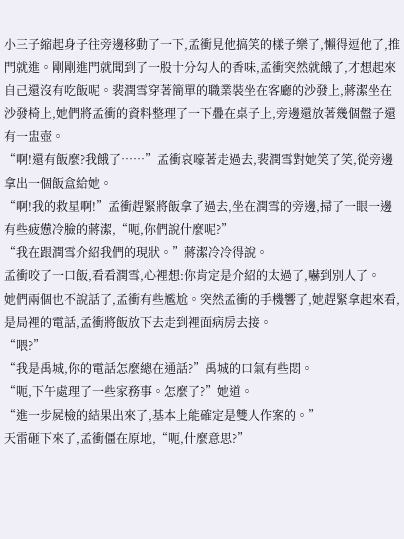小三子縮起身子往旁邊移動了一下,孟衝見他搞笑的樣子樂了,懶得逗他了,推門就進。剛剛進門就聞到了一股十分勾人的香味,孟衝突然就餓了,才想起來自己還沒有吃飯呢。裴潤雪穿著簡單的職業裝坐在客廳的沙發上,蔣潔坐在沙發椅上,她們將孟衝的資料整理了一下疊在桌子上,旁邊還放著幾個盤子還有一盅壺。
“啊!還有飯麼?我餓了……”孟衝哀嚎著走過去,裴潤雪對她笑了笑,從旁邊拿出一個飯盒給她。
“啊!我的救星啊!”孟衝趕緊將飯拿了過去,坐在潤雪的旁邊,掃了一眼一邊有些疲憊冷臉的蔣潔,“呃,你們說什麼呢?”
“我在跟潤雪介紹我們的現狀。”蔣潔冷冷得說。
孟衝咬了一口飯,看看潤雪,心裡想:你肯定是介紹的太過了,嚇到別人了。
她們兩個也不說話了,孟衝有些尷尬。突然孟衝的手機響了,她趕緊拿起來看,是局裡的電話,孟衝將飯放下去走到裡面病房去接。
“喂?”
“我是禹城,你的電話怎麼總在通話?”禹城的口氣有些悶。
“呃,下午處理了一些家務事。怎麼了?”她道。
“進一步屍檢的結果出來了,基本上能確定是雙人作案的。”
天雷砸下來了,孟衝僵在原地,“呃,什麼意思?”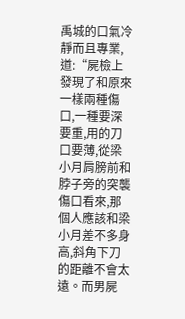禹城的口氣冷靜而且專業,道:“屍檢上發現了和原來一樣兩種傷口,一種要深要重,用的刀口要薄,從梁小月肩膀前和脖子旁的突襲傷口看來,那個人應該和梁小月差不多身高,斜角下刀的距離不會太遠。而男屍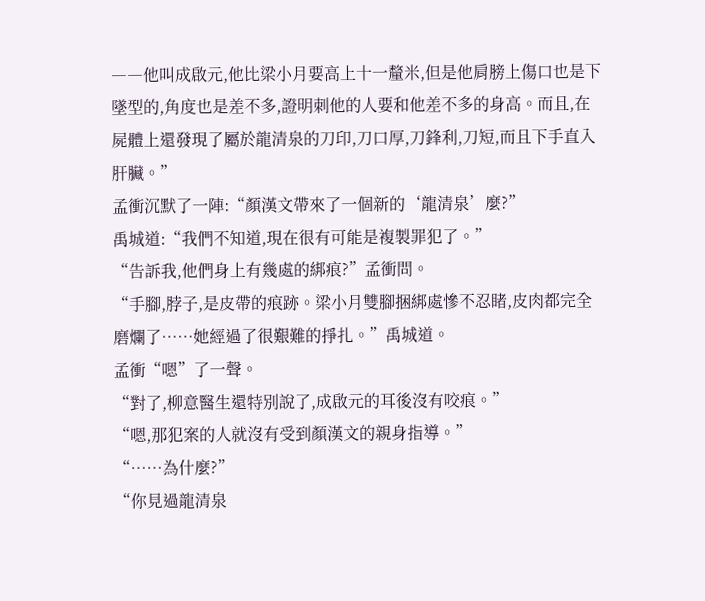――他叫成啟元,他比梁小月要高上十一釐米,但是他肩膀上傷口也是下墜型的,角度也是差不多,證明刺他的人要和他差不多的身高。而且,在屍體上還發現了屬於龍清泉的刀印,刀口厚,刀鋒利,刀短,而且下手直入肝臟。”
孟衝沉默了一陣:“顏漢文帶來了一個新的‘龍清泉’麼?”
禹城道:“我們不知道,現在很有可能是複製罪犯了。”
“告訴我,他們身上有幾處的綁痕?”孟衝問。
“手腳,脖子,是皮帶的痕跡。梁小月雙腳捆綁處慘不忍睹,皮肉都完全磨爛了……她經過了很艱難的掙扎。”禹城道。
孟衝“嗯”了一聲。
“對了,柳意醫生還特別說了,成啟元的耳後沒有咬痕。”
“嗯,那犯案的人就沒有受到顏漢文的親身指導。”
“……為什麼?”
“你見過龍清泉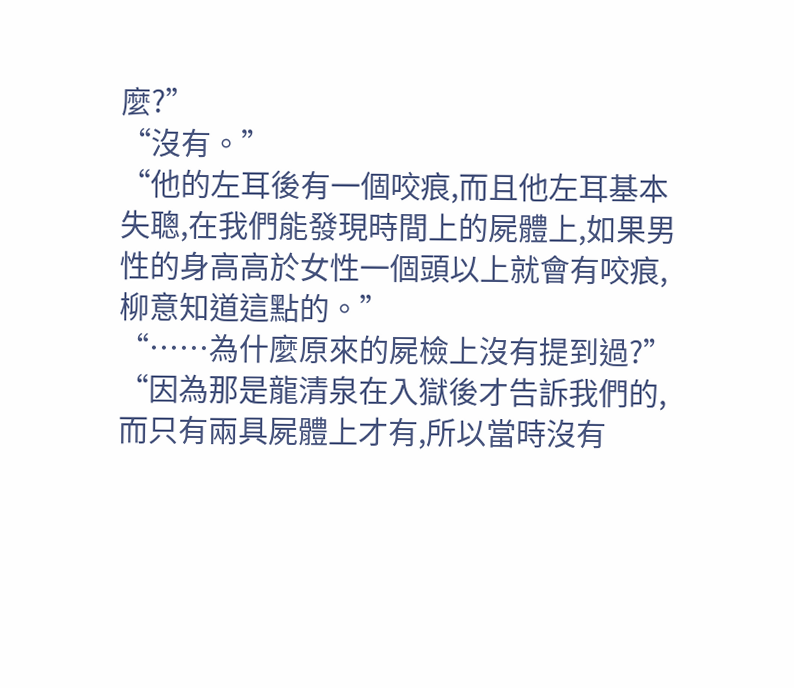麼?”
“沒有。”
“他的左耳後有一個咬痕,而且他左耳基本失聰,在我們能發現時間上的屍體上,如果男性的身高高於女性一個頭以上就會有咬痕,柳意知道這點的。”
“……為什麼原來的屍檢上沒有提到過?”
“因為那是龍清泉在入獄後才告訴我們的,而只有兩具屍體上才有,所以當時沒有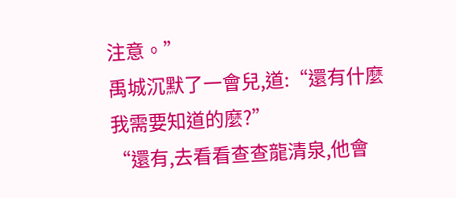注意。”
禹城沉默了一會兒,道:“還有什麼我需要知道的麼?”
“還有,去看看查查龍清泉,他會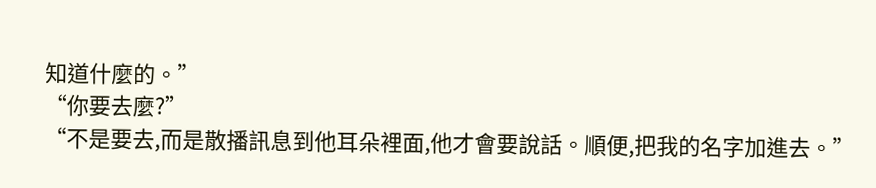知道什麼的。”
“你要去麼?”
“不是要去,而是散播訊息到他耳朵裡面,他才會要說話。順便,把我的名字加進去。”